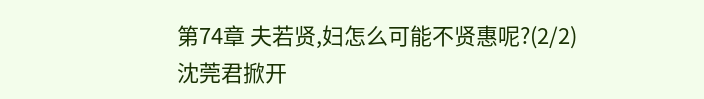第74章 夫若贤,妇怎么可能不贤惠呢?(2/2)
沈莞君掀开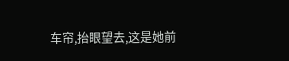车帘,抬眼望去,这是她前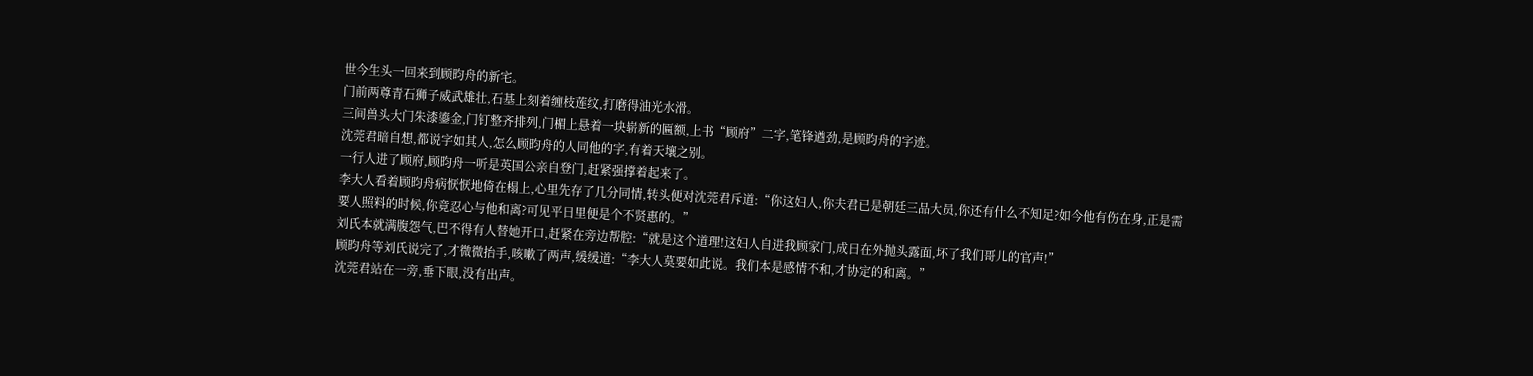世今生头一回来到顾昀舟的新宅。
门前两尊青石狮子威武雄壮,石基上刻着缠枝莲纹,打磨得油光水滑。
三间兽头大门朱漆鎏金,门钉整齐排列,门楣上悬着一块崭新的匾额,上书“顾府”二字,笔锋遒劲,是顾昀舟的字迹。
沈莞君暗自想,都说字如其人,怎么顾昀舟的人同他的字,有着天壤之别。
一行人进了顾府,顾昀舟一听是英国公亲自登门,赶紧强撑着起来了。
李大人看着顾昀舟病恹恹地倚在榻上,心里先存了几分同情,转头便对沈莞君斥道:“你这妇人,你夫君已是朝廷三品大员,你还有什么不知足?如今他有伤在身,正是需要人照料的时候,你竟忍心与他和离?可见平日里便是个不贤惠的。”
刘氏本就满腹怨气,巴不得有人替她开口,赶紧在旁边帮腔:“就是这个道理!这妇人自进我顾家门,成日在外抛头露面,坏了我们哥儿的官声!”
顾昀舟等刘氏说完了,才微微抬手,咳嗽了两声,缓缓道:“李大人莫要如此说。我们本是感情不和,才协定的和离。”
沈莞君站在一旁,垂下眼,没有出声。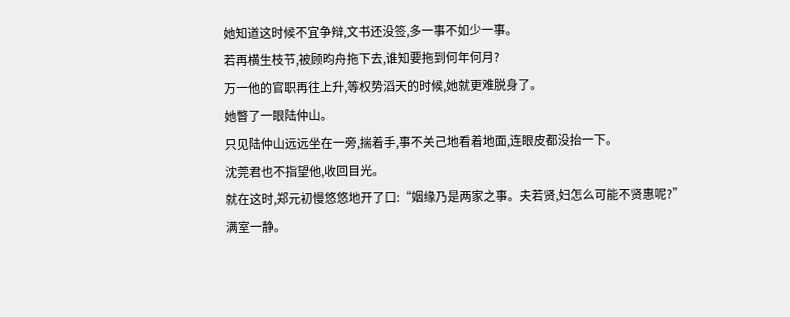她知道这时候不宜争辩,文书还没签,多一事不如少一事。
若再横生枝节,被顾昀舟拖下去,谁知要拖到何年何月?
万一他的官职再往上升,等权势滔天的时候,她就更难脱身了。
她瞥了一眼陆仲山。
只见陆仲山远远坐在一旁,揣着手,事不关己地看着地面,连眼皮都没抬一下。
沈莞君也不指望他,收回目光。
就在这时,郑元初慢悠悠地开了口:“姻缘乃是两家之事。夫若贤,妇怎么可能不贤惠呢?”
满室一静。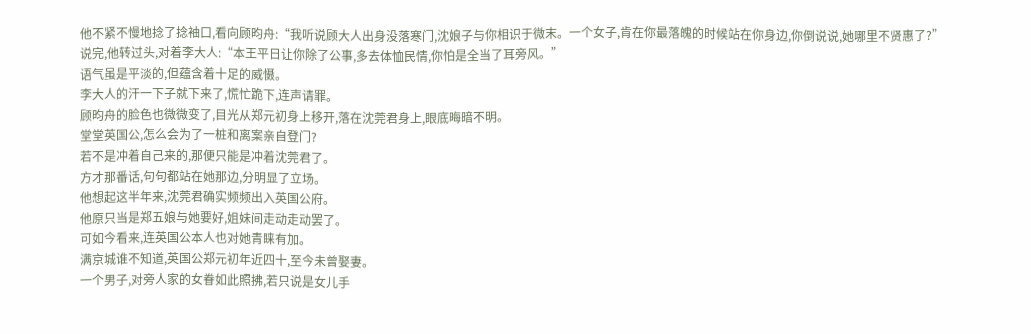他不紧不慢地捻了捻袖口,看向顾昀舟:“我听说顾大人出身没落寒门,沈娘子与你相识于微末。一个女子,肯在你最落魄的时候站在你身边,你倒说说,她哪里不贤惠了?”
说完,他转过头,对着李大人:“本王平日让你除了公事,多去体恤民情,你怕是全当了耳旁风。”
语气虽是平淡的,但蕴含着十足的威慑。
李大人的汗一下子就下来了,慌忙跪下,连声请罪。
顾昀舟的脸色也微微变了,目光从郑元初身上移开,落在沈莞君身上,眼底晦暗不明。
堂堂英国公,怎么会为了一桩和离案亲自登门?
若不是冲着自己来的,那便只能是冲着沈莞君了。
方才那番话,句句都站在她那边,分明显了立场。
他想起这半年来,沈莞君确实频频出入英国公府。
他原只当是郑五娘与她要好,姐妹间走动走动罢了。
可如今看来,连英国公本人也对她青睐有加。
满京城谁不知道,英国公郑元初年近四十,至今未曾娶妻。
一个男子,对旁人家的女眷如此照拂,若只说是女儿手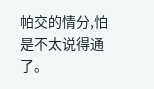帕交的情分,怕是不太说得通了。